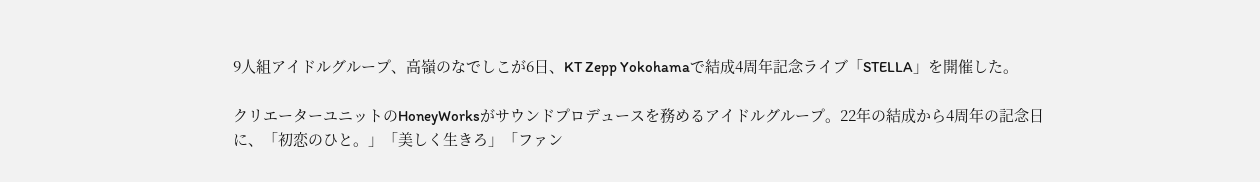9人組アイドルグループ、高嶺のなでしこが6日、KT Zepp Yokohamaで結成4周年記念ライブ「STELLA」を開催した。

クリエーターユニットのHoneyWorksがサウンドプロデュースを務めるアイドルグループ。22年の結成から4周年の記念日に、「初恋のひと。」「美しく生きろ」「ファン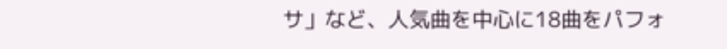サ」など、人気曲を中心に18曲をパフォ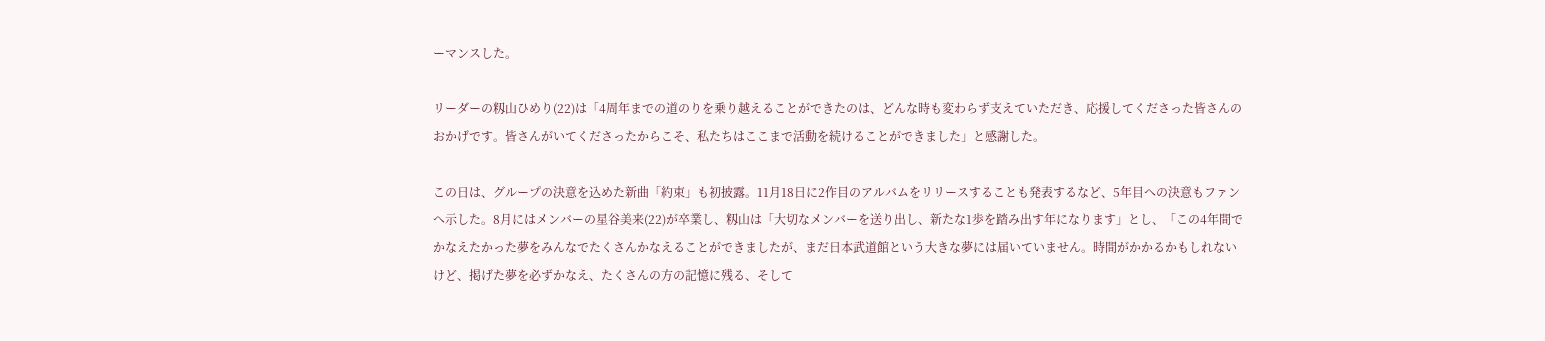ーマンスした。

リーダーの籾山ひめり(22)は「4周年までの道のりを乗り越えることができたのは、どんな時も変わらず支えていただき、応援してくださった皆さんのおかげです。皆さんがいてくださったからこそ、私たちはここまで活動を続けることができました」と感謝した。

この日は、グループの決意を込めた新曲「約束」も初披露。11月18日に2作目のアルバムをリリースすることも発表するなど、5年目への決意もファンへ示した。8月にはメンバーの星谷美来(22)が卒業し、籾山は「大切なメンバーを送り出し、新たな1歩を踏み出す年になります」とし、「この4年間でかなえたかった夢をみんなでたくさんかなえることができましたが、まだ日本武道館という大きな夢には届いていません。時間がかかるかもしれないけど、掲げた夢を必ずかなえ、たくさんの方の記憶に残る、そして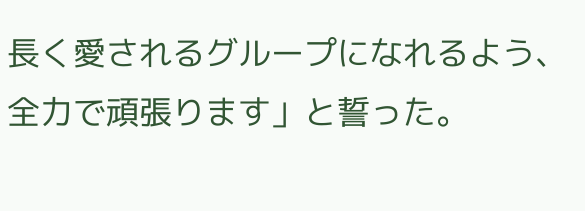長く愛されるグループになれるよう、全力で頑張ります」と誓った。